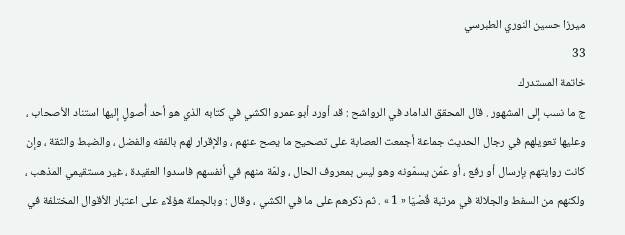ميرزا حسين النوري الطبرسي
33
خاتمة المستدرك
ج ما نسب إلى المشهور . قال المحقق الداماد في الرواشح : قد أورد أبو عمرو الكشي في كتابه الذي هو أحد أُصولٍ إليها استناد الأصحاب ، وعليها تعويلهم في رجال الحديث جماعة أجمعت العصابة على تصحيح ما يصح عنهم ، والإقرار لهم بالفقه والفضل ، والضبط والثقة ، وإن كانت روايتهم بإرسال أو رفع ، أو عمّن يسمّونه وهو ليس بمعروف الحال ، ولمّة منهم في أنفسهم فاسدوا العقيدة ، غير مستقيمي المذهب ، ولكنهم من السفط والجلالة في مرتبة قُصْيَا « 1 » . ثم ذكرهم على ما في الكشي ، وقال : وبالجملة هؤلاء على اعتبار الأقوال المختلفة في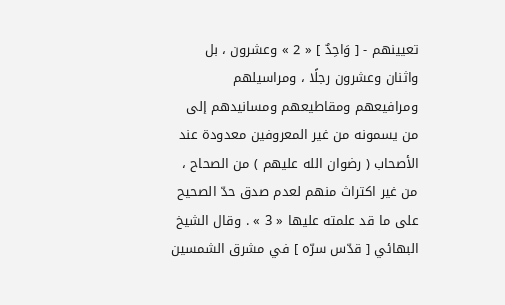تعيينهم - [ وَاحِدٌ ] « 2 » وعشرون ، بل واثنان وعشرون رجلًا ، ومراسيلهم ومرافيعهم ومقاطيعهم ومسانيدهم إلى من يسمونه من غير المعروفين معدودة عند الأصحاب ( رضوان الله عليهم ) من الصحاح ، من غير اكتراث منهم لعدم صدق حدّ الصحيح على ما قد علمته عليها « 3 » . وقال الشيخ البهائي [ قدّس سرّه ] في مشرق الشمسين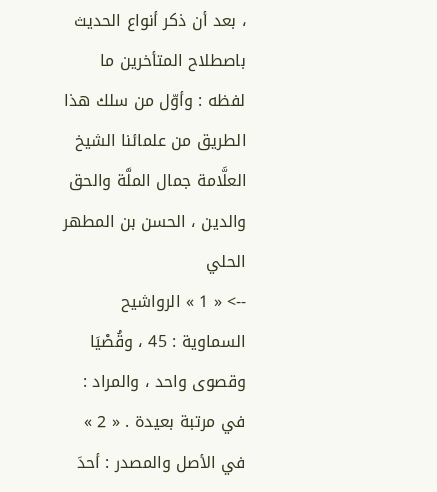، بعد أن ذكر أنواع الحديث باصطلاح المتأخرين ما لفظه : وأوّل من سلك هذا الطريق من علمائنا الشيخ العلَّامة جمال الملَّة والحق والدين ، الحسن بن المطهر الحلي
--> « 1 » الرواشيح السماوية : 45 ، وقُصْيَا وقصوى واحد ، والمراد : في مرتبة بعيدة . « 2 » في الأصل والمصدر : أحدَ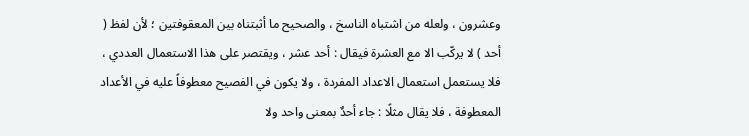وعشرون ، ولعله من اشتباه الناسخ ، والصحيح ما أثبتناه بين المعقوفتين ؛ لأن لفظ ( أحد ) لا يركّب الا مع العشرة فيقال : أحد عشر ، ويقتصر على هذا الاستعمال العددي ، فلا يستعمل استعمال الاعداد المفردة ، ولا يكون في الفصيح معطوفاً عليه في الأعداد المعطوفة ، فلا يقال مثلًا : جاء أحدٌ بمعنى واحد ولا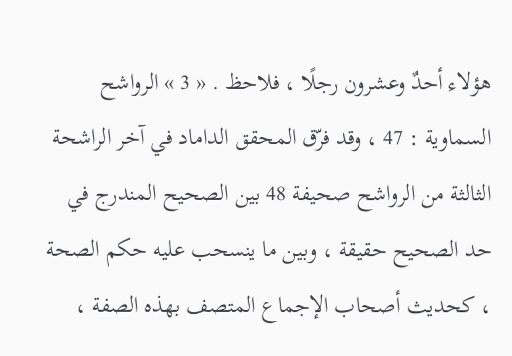هؤلاء أحدٌ وعشرون رجلًا ، فلاحظ . « 3 » الرواشح السماوية : 47 ، وقد فرّق المحقق الداماد في آخر الراشحة الثالثة من الرواشح صحيفة 48 بين الصحيح المندرج في حد الصحيح حقيقة ، وبين ما ينسحب عليه حكم الصحة ، كحديث أصحاب الإجماع المتصف بهذه الصفة ،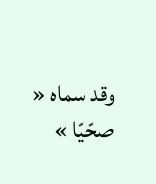وقد سماه « صحّيّا »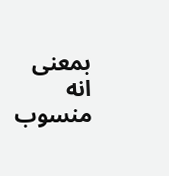بمعنى انه منسوب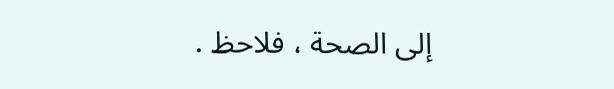إلى الصحة ، فلاحظ .